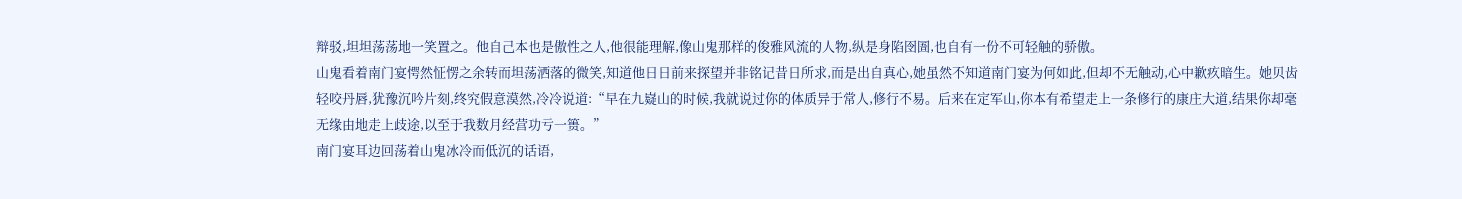辩驳,坦坦荡荡地一笑置之。他自己本也是傲性之人,他很能理解,像山鬼那样的俊雅风流的人物,纵是身陷囹圄,也自有一份不可轻触的骄傲。
山鬼看着南门宴愕然怔愣之余转而坦荡洒落的微笑,知道他日日前来探望并非铭记昔日所求,而是出自真心,她虽然不知道南门宴为何如此,但却不无触动,心中歉疚暗生。她贝齿轻咬丹唇,犹豫沉吟片刻,终究假意漠然,冷冷说道:“早在九嶷山的时候,我就说过你的体质异于常人,修行不易。后来在定军山,你本有希望走上一条修行的康庄大道,结果你却毫无缘由地走上歧途,以至于我数月经营功亏一篑。”
南门宴耳边回荡着山鬼冰冷而低沉的话语,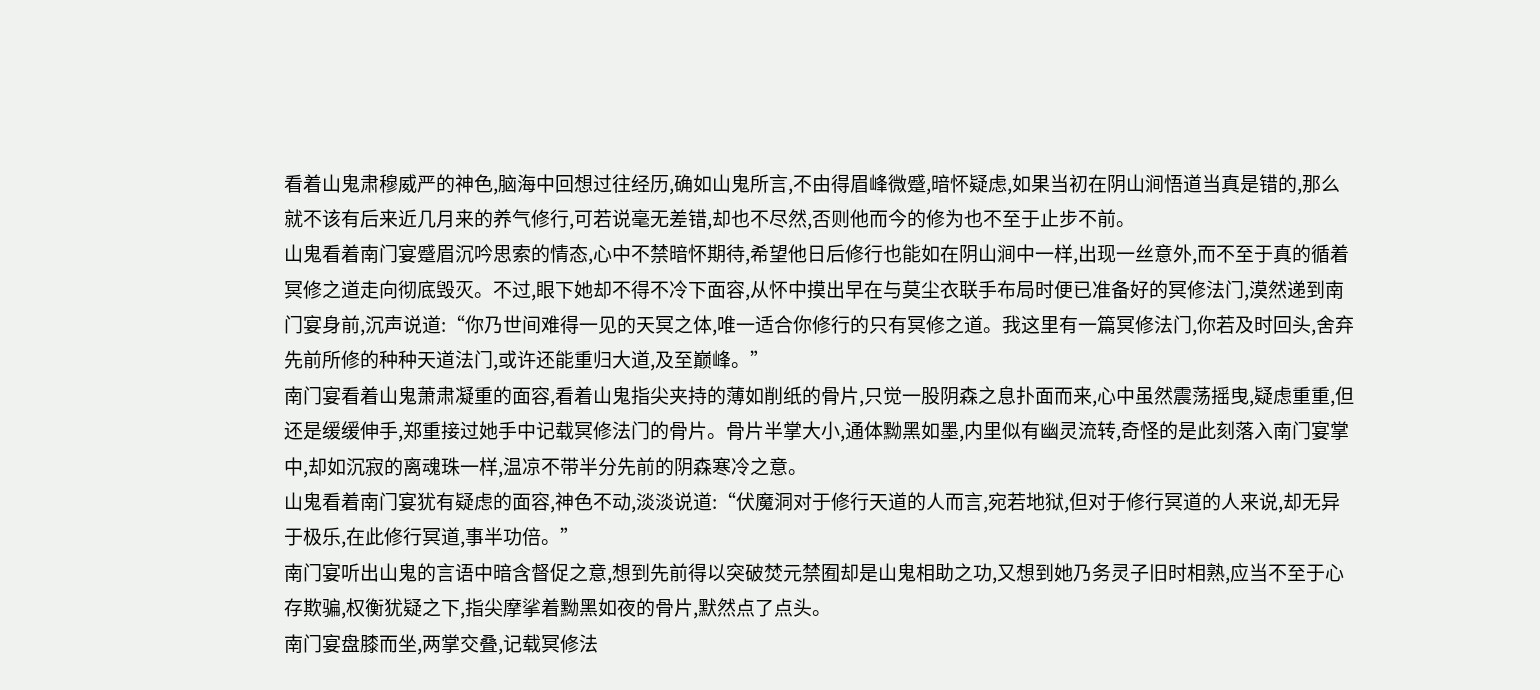看着山鬼肃穆威严的神色,脑海中回想过往经历,确如山鬼所言,不由得眉峰微蹙,暗怀疑虑,如果当初在阴山涧悟道当真是错的,那么就不该有后来近几月来的养气修行,可若说毫无差错,却也不尽然,否则他而今的修为也不至于止步不前。
山鬼看着南门宴蹙眉沉吟思索的情态,心中不禁暗怀期待,希望他日后修行也能如在阴山涧中一样,出现一丝意外,而不至于真的循着冥修之道走向彻底毁灭。不过,眼下她却不得不冷下面容,从怀中摸出早在与莫尘衣联手布局时便已准备好的冥修法门,漠然递到南门宴身前,沉声说道:“你乃世间难得一见的天冥之体,唯一适合你修行的只有冥修之道。我这里有一篇冥修法门,你若及时回头,舍弃先前所修的种种天道法门,或许还能重归大道,及至巅峰。”
南门宴看着山鬼萧肃凝重的面容,看着山鬼指尖夹持的薄如削纸的骨片,只觉一股阴森之息扑面而来,心中虽然震荡摇曳,疑虑重重,但还是缓缓伸手,郑重接过她手中记载冥修法门的骨片。骨片半掌大小,通体黝黑如墨,内里似有幽灵流转,奇怪的是此刻落入南门宴掌中,却如沉寂的离魂珠一样,温凉不带半分先前的阴森寒冷之意。
山鬼看着南门宴犹有疑虑的面容,神色不动,淡淡说道:“伏魔洞对于修行天道的人而言,宛若地狱,但对于修行冥道的人来说,却无异于极乐,在此修行冥道,事半功倍。”
南门宴听出山鬼的言语中暗含督促之意,想到先前得以突破焚元禁囿却是山鬼相助之功,又想到她乃务灵子旧时相熟,应当不至于心存欺骗,权衡犹疑之下,指尖摩挲着黝黑如夜的骨片,默然点了点头。
南门宴盘膝而坐,两掌交叠,记载冥修法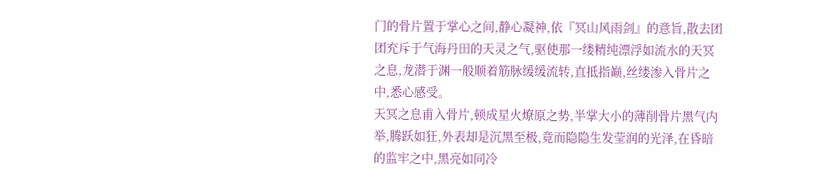门的骨片置于掌心之间,静心凝神,依『冥山风雨剑』的意旨,散去团团充斥于气海丹田的天灵之气,驱使那一缕精纯漂浮如流水的天冥之息,龙潜于渊一般顺着筋脉缓缓流转,直抵指巅,丝缕渗入骨片之中,悉心感受。
天冥之息甫入骨片,顿成星火燎原之势,半掌大小的薄削骨片黑气内举,腾跃如狂,外表却是沉黑至极,竟而隐隐生发莹润的光泽,在昏暗的监牢之中,黑亮如同冷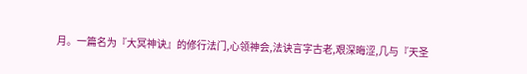月。一篇名为『大冥神诀』的修行法门,心领神会,法诀言字古老,艰深晦涩,几与『天圣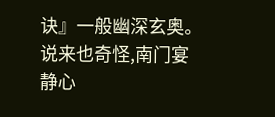诀』一般幽深玄奥。
说来也奇怪,南门宴静心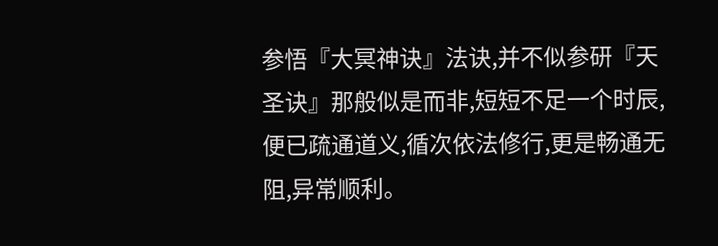参悟『大冥神诀』法诀,并不似参研『天圣诀』那般似是而非,短短不足一个时辰,便已疏通道义,循次依法修行,更是畅通无阻,异常顺利。